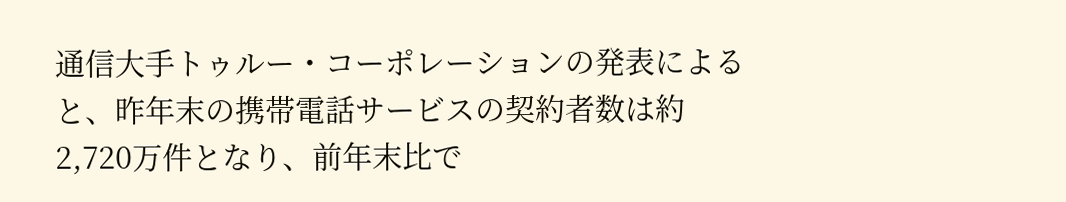通信大手トゥルー・コーポレーションの発表によると、昨年末の携帯電話サービスの契約者数は約2,720万件となり、前年末比で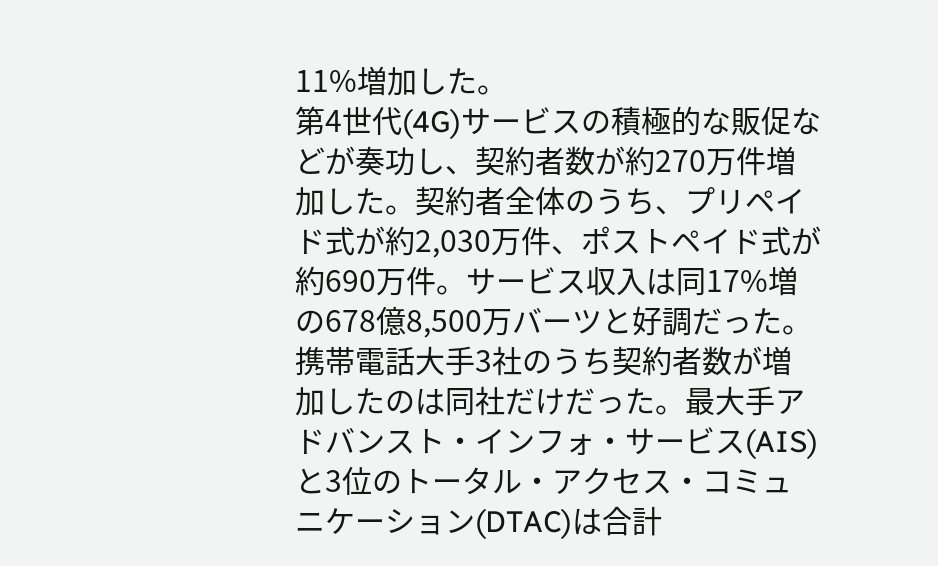11%増加した。
第4世代(4G)サービスの積極的な販促などが奏功し、契約者数が約270万件増加した。契約者全体のうち、プリペイド式が約2,030万件、ポストペイド式が約690万件。サービス収入は同17%増の678億8,500万バーツと好調だった。
携帯電話大手3社のうち契約者数が増加したのは同社だけだった。最大手アドバンスト・インフォ・サービス(AIS)と3位のトータル・アクセス・コミュニケーション(DTAC)は合計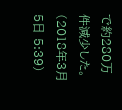で約280万件減少した。
(2018年3月5日 5:39)